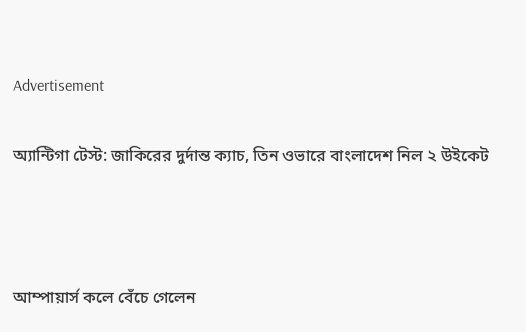Advertisement

অ্যান্টিগা টেস্ট: জাকিরের দুর্দান্ত ক্যাচ, তিন ওভারে বাংলাদেশ নিল ২ উইকেট



আম্পায়ার্স কলে বেঁচে গেলেন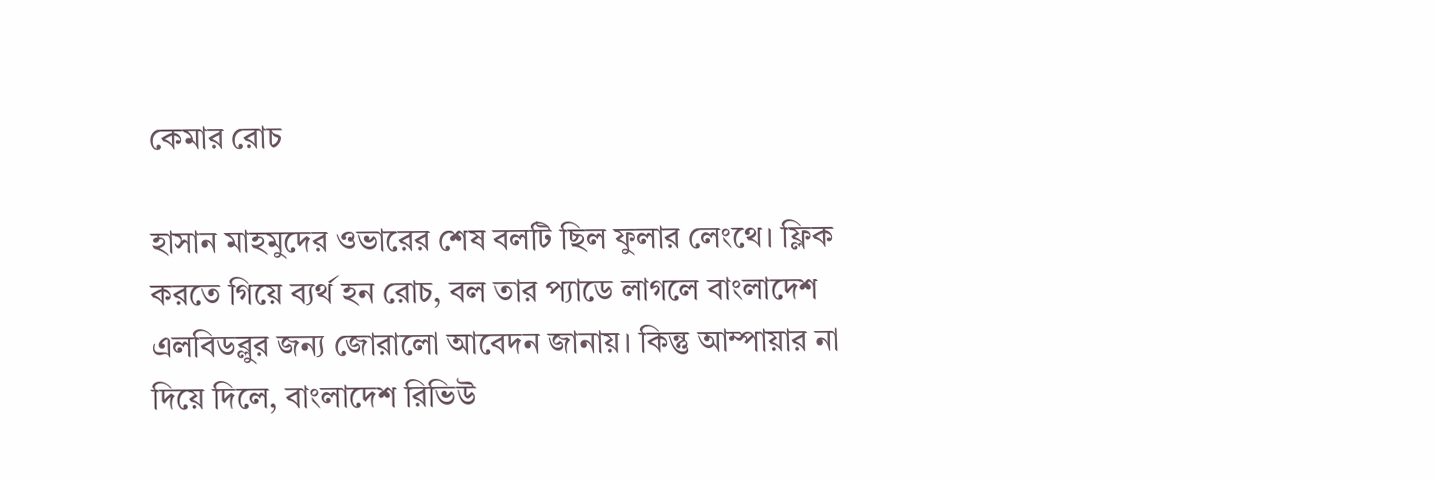কেমার রোচ

হাসান মাহমুদের ওভারের শেষ বলটি ছিল ফুলার লেংথে। ফ্লিক করতে গিয়ে ব্যর্থ হন রোচ, বল তার প্যাডে লাগলে বাংলাদেশ এলবিডব্লুর জন্য জোরালো আবেদন জানায়। কিন্তু আম্পায়ার না দিয়ে দিলে, বাংলাদেশ রিভিউ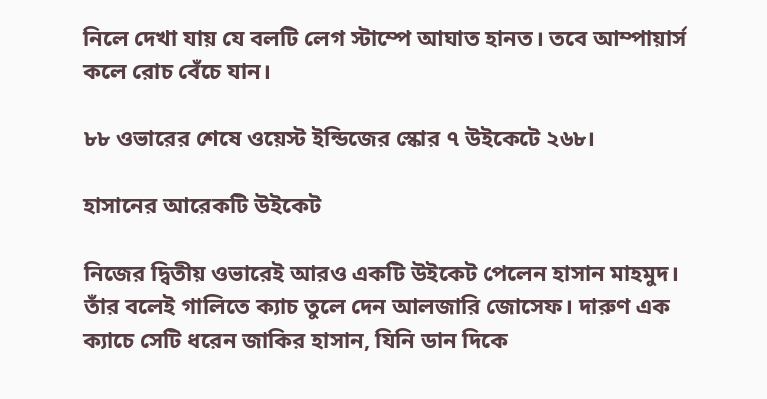নিলে দেখা যায় যে বলটি লেগ স্টাম্পে আঘাত হানত। তবে আম্পায়ার্স কলে রোচ বেঁচে যান।

৮৮ ওভারের শেষে ওয়েস্ট ইন্ডিজের স্কোর ৭ উইকেটে ২৬৮।

হাসানের আরেকটি উইকেট

নিজের দ্বিতীয় ওভারেই আরও একটি উইকেট পেলেন হাসান মাহমুদ। তাঁর বলেই গালিতে ক্যাচ তুলে দেন আলজারি জোসেফ। দারুণ এক ক্যাচে সেটি ধরেন জাকির হাসান, যিনি ডান দিকে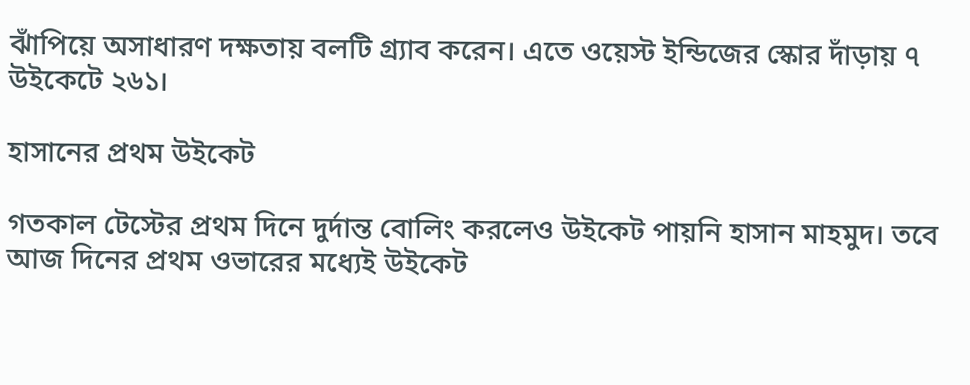ঝাঁপিয়ে অসাধারণ দক্ষতায় বলটি গ্র্যাব করেন। এতে ওয়েস্ট ইন্ডিজের স্কোর দাঁড়ায় ৭ উইকেটে ২৬১।

হাসানের প্রথম উইকেট

গতকাল টেস্টের প্রথম দিনে দুর্দান্ত বোলিং করলেও উইকেট পায়নি হাসান মাহমুদ। তবে আজ দিনের প্রথম ওভারের মধ্যেই উইকেট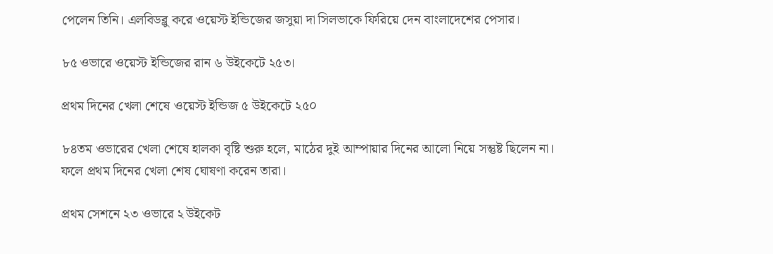পেলেন তিনি। এলবিডব্লু করে ওয়েস্ট ইন্ডিজের জসুয়া দা সিলভাকে ফিরিয়ে দেন বাংলাদেশের পেসার।

৮৫ ওভারে ওয়েস্ট ইন্ডিজের রান ৬ উইকেটে ২৫৩।

প্রথম দিনের খেলা শেষে ওয়েস্ট ইন্ডিজ ৫ উইকেটে ২৫০

৮৪তম ওভারের খেলা শেষে হালকা বৃষ্টি শুরু হলে, মাঠের দুই আম্পায়ার দিনের আলো নিয়ে সন্তুষ্ট ছিলেন না। ফলে প্রথম দিনের খেলা শেষ ঘোষণা করেন তারা।

প্রথম সেশনে ২৩ ওভারে ২ উইকেট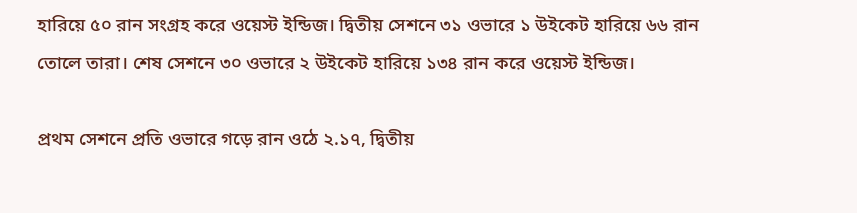হারিয়ে ৫০ রান সংগ্রহ করে ওয়েস্ট ইন্ডিজ। দ্বিতীয় সেশনে ৩১ ওভারে ১ উইকেট হারিয়ে ৬৬ রান তোলে তারা। শেষ সেশনে ৩০ ওভারে ২ উইকেট হারিয়ে ১৩৪ রান করে ওয়েস্ট ইন্ডিজ।

প্রথম সেশনে প্রতি ওভারে গড়ে রান ওঠে ২.১৭, দ্বিতীয়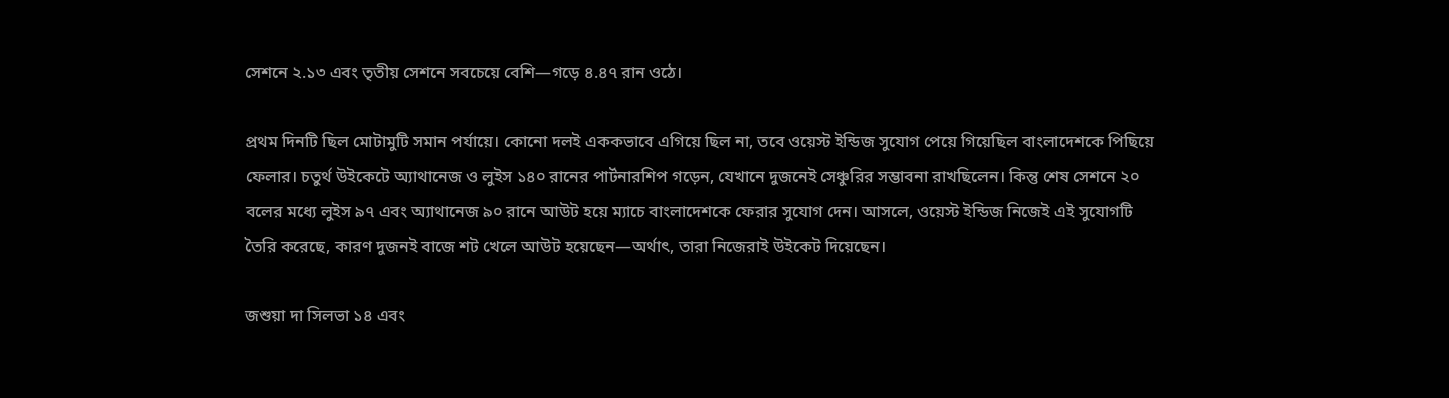সেশনে ২.১৩ এবং তৃতীয় সেশনে সবচেয়ে বেশি—গড়ে ৪.৪৭ রান ওঠে।

প্রথম দিনটি ছিল মোটামুটি সমান পর্যায়ে। কোনো দলই এককভাবে এগিয়ে ছিল না, তবে ওয়েস্ট ইন্ডিজ সুযোগ পেয়ে গিয়েছিল বাংলাদেশকে পিছিয়ে ফেলার। চতুর্থ উইকেটে অ্যাথানেজ ও লুইস ১৪০ রানের পার্টনারশিপ গড়েন, যেখানে দুজনেই সেঞ্চুরির সম্ভাবনা রাখছিলেন। কিন্তু শেষ সেশনে ২০ বলের মধ্যে লুইস ৯৭ এবং অ্যাথানেজ ৯০ রানে আউট হয়ে ম্যাচে বাংলাদেশকে ফেরার সুযোগ দেন। আসলে, ওয়েস্ট ইন্ডিজ নিজেই এই সুযোগটি তৈরি করেছে, কারণ দুজনই বাজে শট খেলে আউট হয়েছেন—অর্থাৎ, তারা নিজেরাই উইকেট দিয়েছেন।

জশুয়া দা সিলভা ১৪ এবং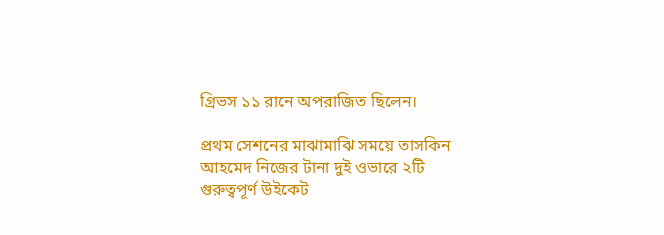গ্রিভস ১১ রানে অপরাজিত ছিলেন।

প্রথম সেশনের মাঝামাঝি সময়ে তাসকিন আহমেদ নিজের টানা দুই ওভারে ২টি গুরুত্বপূর্ণ উইকেট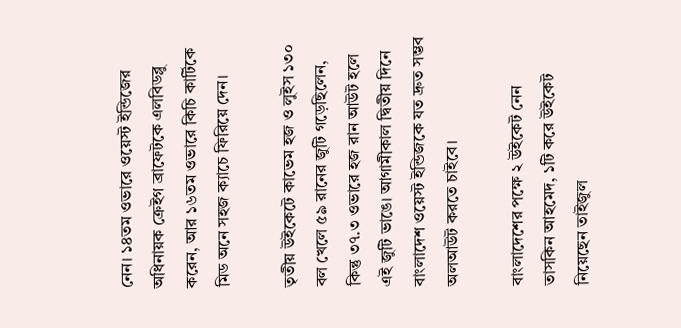নেন। ১৪তম ওভারে ওয়েস্ট ইন্ডিজের অধিনায়ক ক্রেইগ ব্রাফেটকে এলবিডব্লু করেন, আর ১৬তম ওভারে কিচি কার্টিকে মিড অনে সহজ ক্যাচে ফিরিয়ে দেন।

তৃতীয় উইকেটে কাভেম হজ ও লুইস ১৩০ বল খেলে ৫৯ রানের জুটি গড়েছিলেন, কিন্তু ৩৭.৩ ওভারে হজ রান আউট হলে এই জুটি ভাঙে। আগামীকাল দ্বিতীয় দিনে বাংলাদেশ ওয়েস্ট ইন্ডিজকে যত দ্রুত সম্ভব অলআউট করতে চাইবে।

বাংলাদেশের পক্ষে ২ উইকেট নেন তাসকিন আহমেদ, ১টি করে উইকেট নিয়েছেন তাইজুল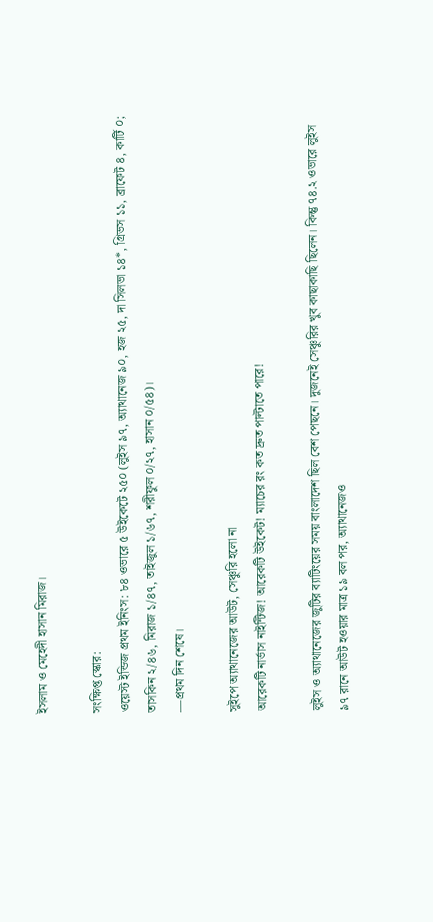ইসলাম ও মেহেদী হাসান মিরাজ।

সংক্ষিপ্ত স্কোর:
ওয়েস্ট ইন্ডিজ প্রথম ইনিংস: ৮৪ ওভারে ৫ উইকেটে ২৫০ (লুইস ৯৭, অ্যাথানেজ ৯০, হজ ২৫, দা সিলভা ১৪*, গ্রিভস ১১, ব্রাফেট ৪, কার্টি ০; তাসকিন ২/৪৬, মিরাজ ১/৪৭, তাইজুল ১/৬৭, শরীফুল ০/২৭, হাসান ০/৫৪)।
—প্রথম দিন শেষে।

সুইপে অ্যাথানেজের আউট, সেঞ্চুরি হলো না
আরেকটি নার্ভাস নাইন্টিজ! আরেকটি উইকেট! ম্যাচের রং কত দ্রুত পাল্টাতে পারে!

লুইস ও অ্যাথানেজের জুটির ব্যাটিংয়ের সময় বাংলাদেশ ছিল বেশ পেছনে। দুজনেই সেঞ্চুরির খুব কাছাকাছি ছিলেন। কিন্তু ৭৪.২ ওভারে লুইস ৯৭ রানে আউট হওয়ার মাত্র ১৯ বল পর, অ্যাথানেজও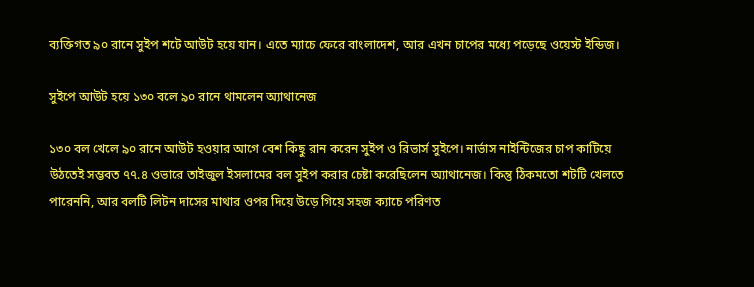ব্যক্তিগত ৯০ রানে সুইপ শটে আউট হয়ে যান। এতে ম্যাচে ফেরে বাংলাদেশ, আর এখন চাপের মধ্যে পড়েছে ওয়েস্ট ইন্ডিজ।

সুইপে আউট হয়ে ১৩০ বলে ৯০ রানে থামলেন অ্যাথানেজ

১৩০ বল খেলে ৯০ রানে আউট হওয়ার আগে বেশ কিছু রান করেন সুইপ ও রিভার্স সুইপে। নার্ভাস নাইন্টিজের চাপ কাটিয়ে উঠতেই সম্ভবত ৭৭.৪ ওভারে তাইজুল ইসলামের বল সুইপ করার চেষ্টা করেছিলেন অ্যাথানেজ। কিন্তু ঠিকমতো শটটি খেলতে পারেননি, আর বলটি লিটন দাসের মাথার ওপর দিয়ে উড়ে গিয়ে সহজ ক্যাচে পরিণত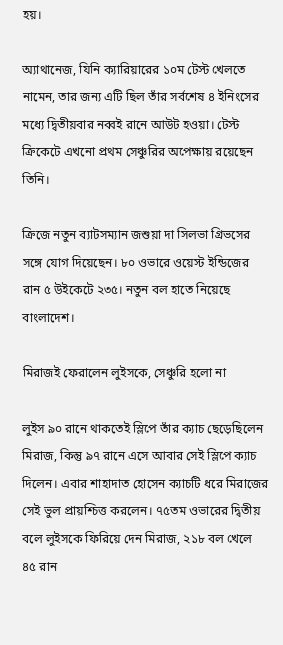হয়।

অ্যাথানেজ, যিনি ক্যারিয়ারের ১০ম টেস্ট খেলতে নামেন, তার জন্য এটি ছিল তাঁর সর্বশেষ ৪ ইনিংসের মধ্যে দ্বিতীয়বার নব্বই রানে আউট হওয়া। টেস্ট ক্রিকেটে এখনো প্রথম সেঞ্চুরির অপেক্ষায় রয়েছেন তিনি।

ক্রিজে নতুন ব্যাটসম্যান জশুয়া দা সিলভা গ্রিভসের সঙ্গে যোগ দিয়েছেন। ৮০ ওভারে ওয়েস্ট ইন্ডিজের রান ৫ উইকেটে ২৩৫। নতুন বল হাতে নিয়েছে বাংলাদেশ।

মিরাজই ফেরালেন লুইসকে, সেঞ্চুরি হলো না

লুইস ৯০ রানে থাকতেই স্লিপে তাঁর ক্যাচ ছেড়েছিলেন মিরাজ, কিন্তু ৯৭ রানে এসে আবার সেই স্লিপে ক্যাচ দিলেন। এবার শাহাদাত হোসেন ক্যাচটি ধরে মিরাজের সেই ভুল প্রায়শ্চিত্ত করলেন। ৭৫তম ওভারের দ্বিতীয় বলে লুইসকে ফিরিয়ে দেন মিরাজ, ২১৮ বল খেলে ৪৫ রান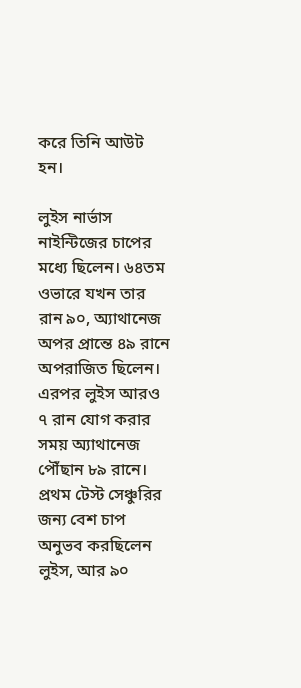করে তিনি আউট হন।

লুইস নার্ভাস নাইন্টিজের চাপের মধ্যে ছিলেন। ৬৪তম ওভারে যখন তার রান ৯০, অ্যাথানেজ অপর প্রান্তে ৪৯ রানে অপরাজিত ছিলেন। এরপর লুইস আরও ৭ রান যোগ করার সময় অ্যাথানেজ পৌঁছান ৮৯ রানে। প্রথম টেস্ট সেঞ্চুরির জন্য বেশ চাপ অনুভব করছিলেন লুইস, আর ৯০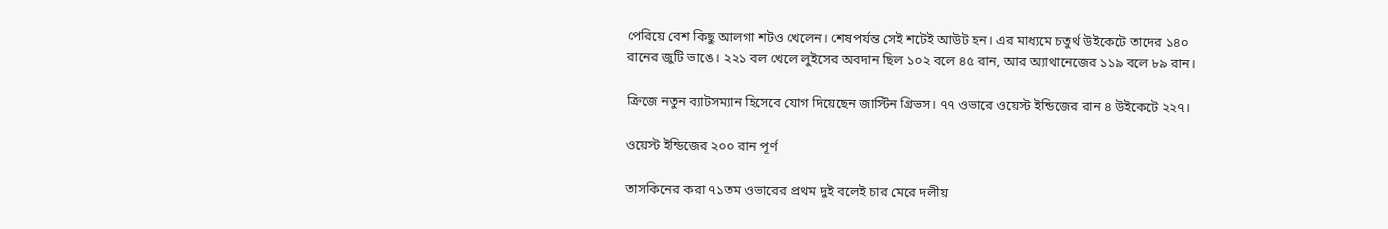পেরিয়ে বেশ কিছু আলগা শটও খেলেন। শেষপর্যন্ত সেই শটেই আউট হন। এর মাধ্যমে চতুর্থ উইকেটে তাদের ১৪০ রানের জুটি ভাঙে। ২২১ বল খেলে লুইসের অবদান ছিল ১০২ বলে ৪৫ রান, আর অ্যাথানেজের ১১৯ বলে ৮৯ রান।

ক্রিজে নতুন ব্যাটসম্যান হিসেবে যোগ দিয়েছেন জাস্টিন গ্রিভস। ৭৭ ওভারে ওয়েস্ট ইন্ডিজের রান ৪ উইকেটে ২২৭।

ওয়েস্ট ইন্ডিজের ২০০ রান পূর্ণ

তাসকিনের করা ৭১তম ওভারের প্রথম দুই বলেই চার মেরে দলীয়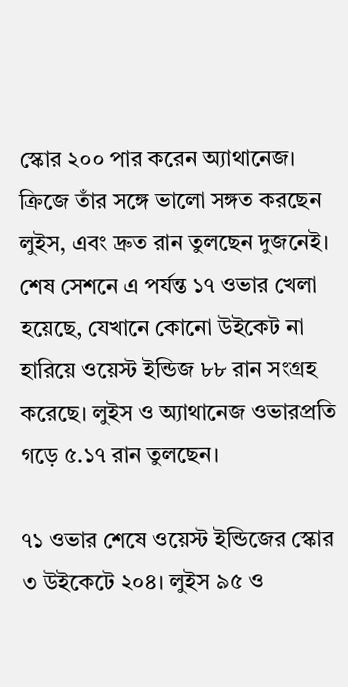স্কোর ২০০ পার করেন অ্যাথানেজ। ক্রিজে তাঁর সঙ্গে ভালো সঙ্গত করছেন লুইস, এবং দ্রুত রান তুলছেন দুজনেই। শেষ সেশনে এ পর্যন্ত ১৭ ওভার খেলা হয়েছে, যেখানে কোনো উইকেট না হারিয়ে ওয়েস্ট ইন্ডিজ ৮৮ রান সংগ্রহ করেছে। লুইস ও অ্যাথানেজ ওভারপ্রতি গড়ে ৫.১৭ রান তুলছেন।

৭১ ওভার শেষে ওয়েস্ট ইন্ডিজের স্কোর ৩ উইকেটে ২০৪। লুইস ৯৫ ও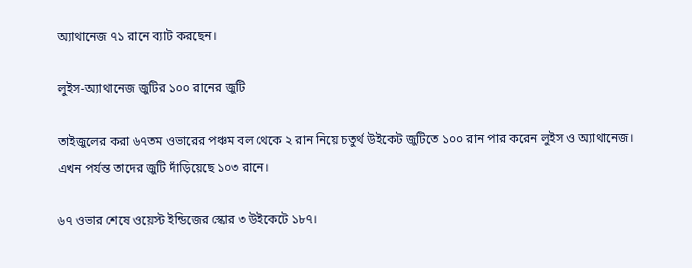অ্যাথানেজ ৭১ রানে ব্যাট করছেন।

লুইস-অ্যাথানেজ জুটির ১০০ রানের জুটি

তাইজুলের করা ৬৭তম ওভারের পঞ্চম বল থেকে ২ রান নিয়ে চতুর্থ উইকেট জুটিতে ১০০ রান পার করেন লুইস ও অ্যাথানেজ। এখন পর্যন্ত তাদের জুটি দাঁড়িয়েছে ১০৩ রানে।

৬৭ ওভার শেষে ওয়েস্ট ইন্ডিজের স্কোর ৩ উইকেটে ১৮৭।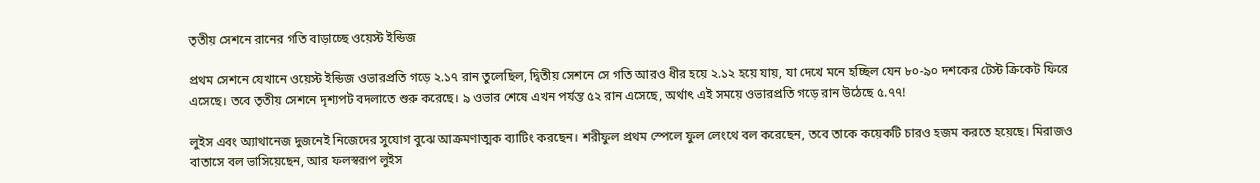তৃতীয় সেশনে রানের গতি বাড়াচ্ছে ওয়েস্ট ইন্ডিজ

প্রথম সেশনে যেখানে ওয়েস্ট ইন্ডিজ ওভারপ্রতি গড়ে ২.১৭ রান তুলেছিল, দ্বিতীয় সেশনে সে গতি আরও ধীর হয়ে ২.১২ হয়ে যায়, যা দেখে মনে হচ্ছিল যেন ৮০-৯০ দশকের টেস্ট ক্রিকেট ফিরে এসেছে। তবে তৃতীয় সেশনে দৃশ্যপট বদলাতে শুরু করেছে। ৯ ওভার শেষে এখন পর্যন্ত ৫২ রান এসেছে, অর্থাৎ এই সময়ে ওভারপ্রতি গড়ে রান উঠেছে ৫.৭৭!

লুইস এবং অ্যাথানেজ দুজনেই নিজেদের সুযোগ বুঝে আক্রমণাত্মক ব্যাটিং করছেন। শরীফুল প্রথম স্পেলে ফুল লেংথে বল করেছেন, তবে তাকে কয়েকটি চারও হজম করতে হয়েছে। মিরাজও বাতাসে বল ভাসিয়েছেন, আর ফলস্বরূপ লুইস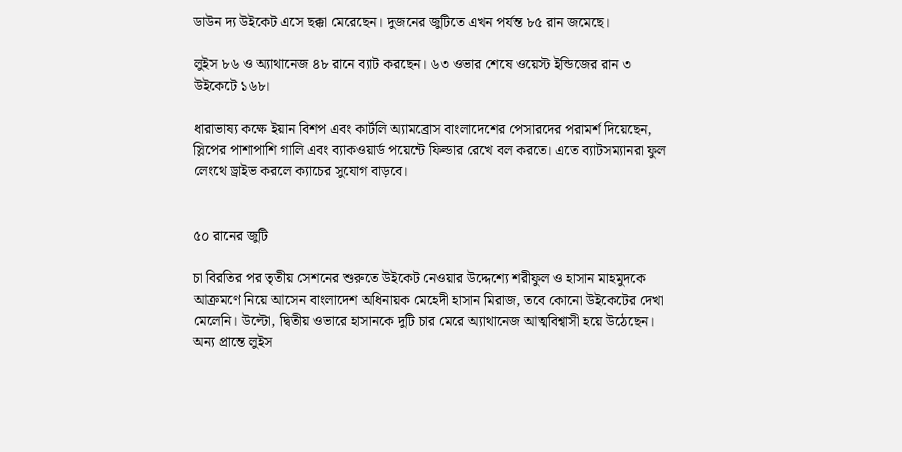ডাউন দ্য উইকেট এসে ছক্কা মেরেছেন। দুজনের জুটিতে এখন পর্যন্ত ৮৫ রান জমেছে।

লুইস ৮৬ ও অ্যাথানেজ ৪৮ রানে ব্যাট করছেন। ৬৩ ওভার শেষে ওয়েস্ট ইন্ডিজের রান ৩ উইকেটে ১৬৮।

ধারাভাষ্য কক্ষে ইয়ান বিশপ এবং কার্টলি অ্যামব্রোস বাংলাদেশের পেসারদের পরামর্শ দিয়েছেন, স্লিপের পাশাপাশি গালি এবং ব্যাকওয়ার্ড পয়েন্টে ফিল্ডার রেখে বল করতে। এতে ব্যাটসম্যানরা ফুল লেংথে ড্রাইভ করলে ক্যাচের সুযোগ বাড়বে।


৫০ রানের জুটি

চা বিরতির পর তৃতীয় সেশনের শুরুতে উইকেট নেওয়ার উদ্দেশ্যে শরীফুল ও হাসান মাহমুদকে আক্রমণে নিয়ে আসেন বাংলাদেশ অধিনায়ক মেহেদী হাসান মিরাজ, তবে কোনো উইকেটের দেখা মেলেনি। উল্টো, দ্বিতীয় ওভারে হাসানকে দুটি চার মেরে অ্যাথানেজ আত্মবিশ্বাসী হয়ে উঠেছেন। অন্য প্রান্তে লুইস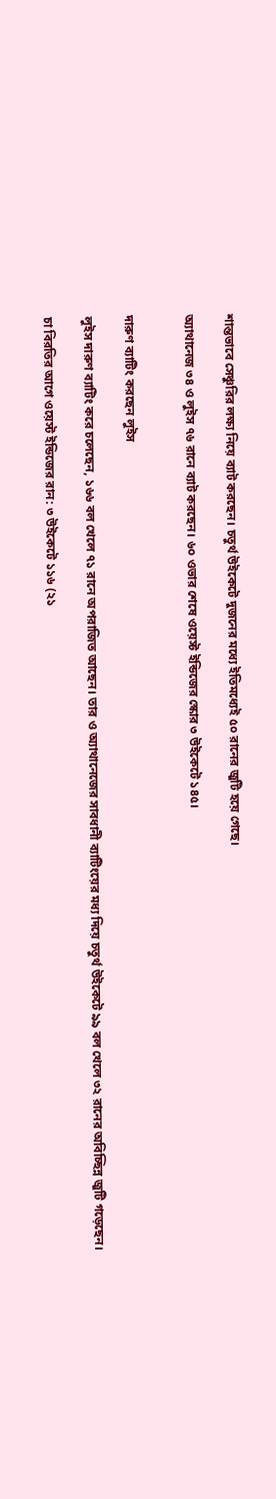শান্তভাবে সেঞ্চুরির লক্ষ্য নিয়ে ব্যাট করছেন। চতুর্থ উইকেটে দুজনের মধ্যে ইতিমধ্যেই ৫০ রানের জুটি হয়ে গেছে।

অ্যাথানেজ ৩৪ ও লুইস ৭৬ রানে ব্যাট করছেন। ৬০ ওভার শেষে ওয়েস্ট ইন্ডিজের স্কোর ৩ উইকেটে ১৪৫।


দারুণ ব্যাটিং করছেন লুইস

লুইস দারুণ ব্যাটিং করে চলেছেন, ১৬৬ বল খেলে ৭১ রানে অপরাজিত আছেন। তার ও অ্যাথানেজের সাবধানী ব্যাটিংয়ের মধ্য দিয়ে চতুর্থ উইকেটে ৯৯ বল খেলে ৩২ রানের অবিচ্ছিন্ন জুটি গড়েছেন।

চা বিরতির আগে ওয়েস্ট ইন্ডিজের রান: ৩ উইকেটে ১১৬ (২১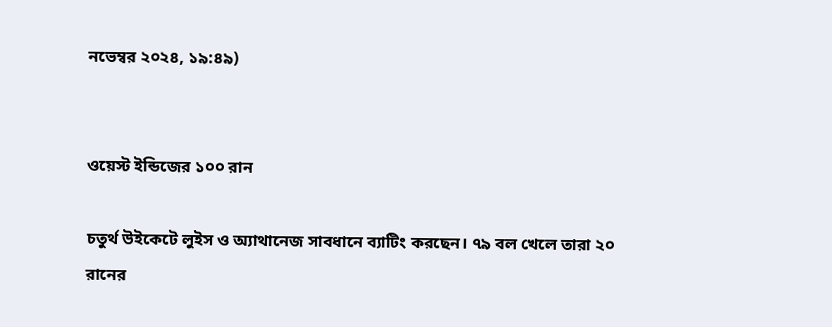নভেম্বর ২০২৪, ১৯:৪৯)


ওয়েস্ট ইন্ডিজের ১০০ রান

চতুর্থ উইকেটে লুইস ও অ্যাথানেজ সাবধানে ব্যাটিং করছেন। ৭৯ বল খেলে তারা ২০ রানের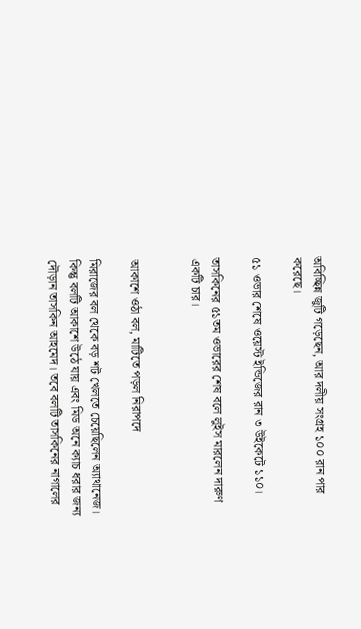অবিচ্ছিন্ন জুটি গড়েছেন, আর দলীয় সংগ্রহ ১০০ রান পার করেছে।

৫১ ওভার শেষে ওয়েস্ট ইন্ডিজের রান ৩ উইকেটে ১১০।

তাসকিনের ৫১তম ওভারের শেষ বলে লুইস মারলেন দারুণ একটি চার।


আকাশে ওঠা বল, মাটিতে পড়ল নিরাপদে

মিরাজের বল থেকে বড় শট খেলতে চেয়েছিলেন অ্যাথানেজ। কিন্তু বলটি আকাশে উঠে যায় এবং মিড অনে ক্যাচ ধরার জন্য দৌড়ান তাসকিন আহমেদ। তবে বলটি তাসকিনের নাগালের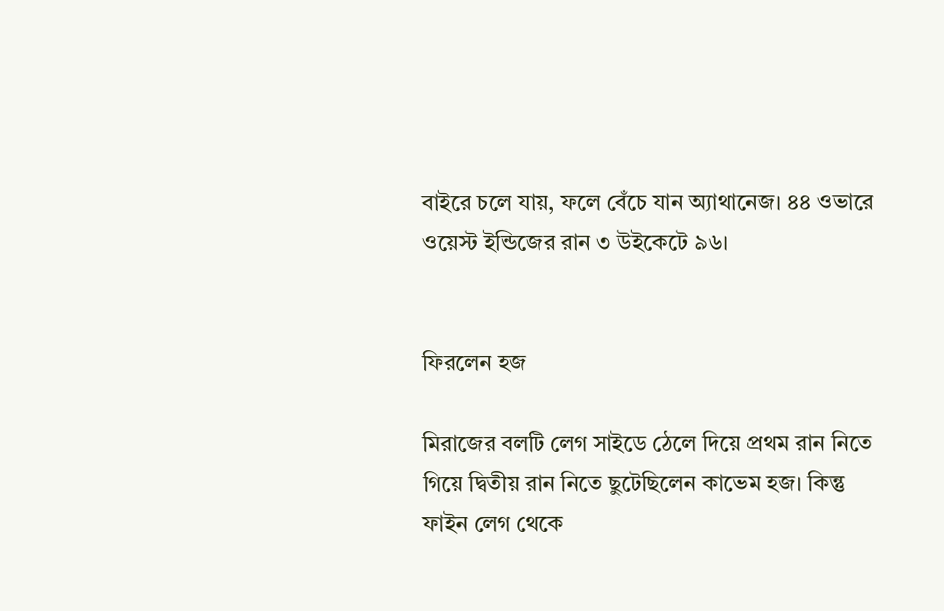বাইরে চলে যায়, ফলে বেঁচে যান অ্যাথানেজ। ৪৪ ওভারে ওয়েস্ট ইন্ডিজের রান ৩ উইকেটে ৯৬।


ফিরলেন হজ

মিরাজের বলটি লেগ সাইডে ঠেলে দিয়ে প্রথম রান নিতে গিয়ে দ্বিতীয় রান নিতে ছুটেছিলেন কাভেম হজ। কিন্তু ফাইন লেগ থেকে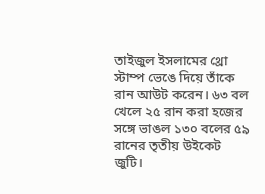তাইজুল ইসলামের থ্রো স্টাম্প ভেঙে দিয়ে তাঁকে রান আউট করেন। ৬৩ বল খেলে ২৫ রান করা হজের সঙ্গে ভাঙল ১৩০ বলের ৫৯ রানের তৃতীয় উইকেট জুটি।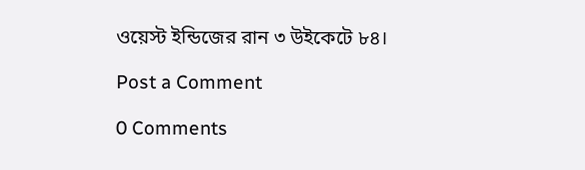ওয়েস্ট ইন্ডিজের রান ৩ উইকেটে ৮৪।

Post a Comment

0 Comments